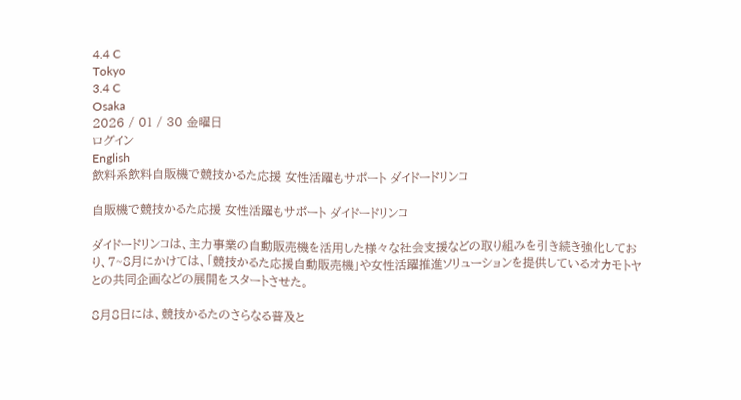4.4 C
Tokyo
3.4 C
Osaka
2026 / 01 / 30 金曜日
ログイン
English
飲料系飲料自販機で競技かるた応援 女性活躍もサポート ダイドードリンコ

自販機で競技かるた応援 女性活躍もサポート ダイドードリンコ

ダイドードリンコは、主力事業の自動販売機を活用した様々な社会支援などの取り組みを引き続き強化しており、7~8月にかけては、「競技かるた応援自動販売機」や女性活躍推進ソリューションを提供しているオカモトヤとの共同企画などの展開をスタートさせた。

8月8日には、競技かるたのさらなる普及と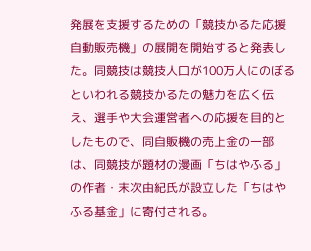発展を支援するための「競技かるた応援自動販売機」の展開を開始すると発表した。同競技は競技人口が100万人にのぼるといわれる競技かるたの魅力を広く伝え、選手や大会運営者への応援を目的としたもので、同自販機の売上金の一部は、同競技が題材の漫画「ちはやふる」の作者・末次由紀氏が設立した「ちはやふる基金」に寄付される。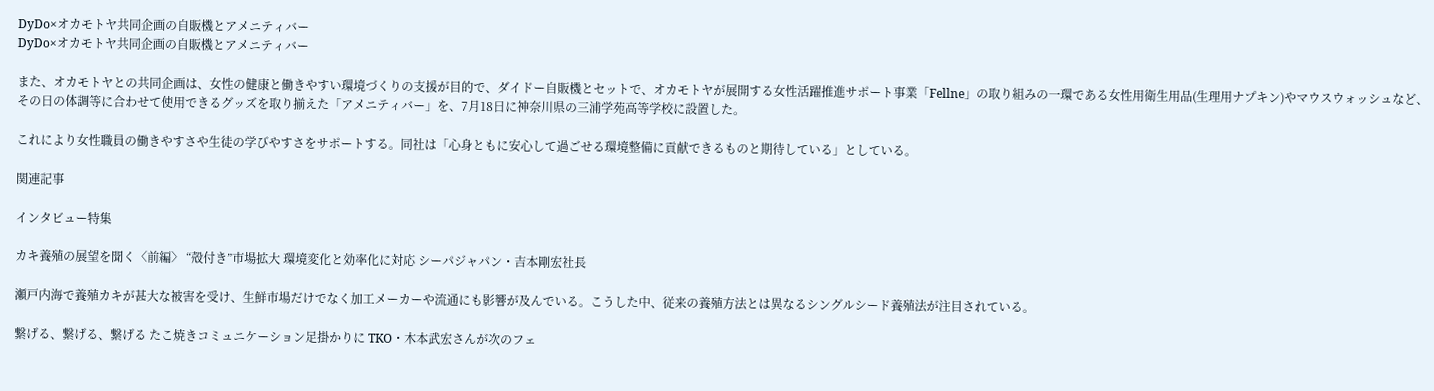DyDo×オカモトヤ共同企画の自販機とアメニティバー
DyDo×オカモトヤ共同企画の自販機とアメニティバー

また、オカモトヤとの共同企画は、女性の健康と働きやすい環境づくりの支援が目的で、ダイドー自販機とセットで、オカモトヤが展開する女性活躍推進サポート事業「Fellne」の取り組みの一環である女性用衛生用品(生理用ナプキン)やマウスウォッシュなど、その日の体調等に合わせて使用できるグッズを取り揃えた「アメニティバー」を、7月18日に神奈川県の三浦学苑高等学校に設置した。

これにより女性職員の働きやすさや生徒の学びやすさをサポートする。同社は「心身ともに安心して過ごせる環境整備に貢献できるものと期待している」としている。

関連記事

インタビュー特集

カキ養殖の展望を聞く〈前編〉 “殻付き”市場拡大 環境変化と効率化に対応 シーパジャパン・吉本剛宏社長

瀬戸内海で養殖カキが甚大な被害を受け、生鮮市場だけでなく加工メーカーや流通にも影響が及んでいる。こうした中、従来の養殖方法とは異なるシングルシード養殖法が注目されている。

繋げる、繋げる、繋げる たこ焼きコミュニケーション足掛かりに TKO・木本武宏さんが次のフェ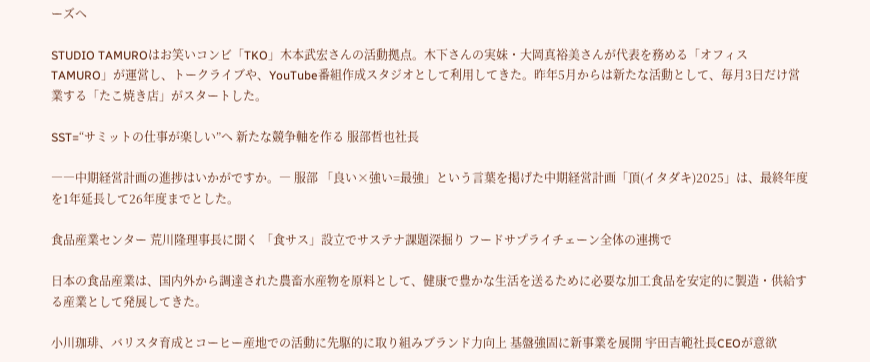ーズへ

STUDIO TAMUROはお笑いコンビ「TKO」木本武宏さんの活動拠点。木下さんの実妹・大岡真裕美さんが代表を務める「オフィスTAMURO」が運営し、トークライブや、YouTube番組作成スタジオとして利用してきた。昨年5月からは新たな活動として、毎月3日だけ営業する「たこ焼き店」がスタートした。

SST=“サミットの仕事が楽しい”へ 新たな競争軸を作る 服部哲也社長

――中期経営計画の進捗はいかがですか。― 服部 「良い×強い=最強」という言葉を掲げた中期経営計画「頂(イタダキ)2025」は、最終年度を1年延長して26年度までとした。

食品産業センター 荒川隆理事長に聞く 「食サス」設立でサステナ課題深掘り フードサプライチェーン全体の連携で

日本の食品産業は、国内外から調達された農畜水産物を原料として、健康で豊かな生活を送るために必要な加工食品を安定的に製造・供給する産業として発展してきた。

小川珈琲、バリスタ育成とコーヒー産地での活動に先駆的に取り組みブランド力向上 基盤強固に新事業を展開 宇田吉範社長CEOが意欲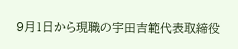9月1日から現職の宇田吉範代表取締役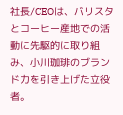社長/CEOは、バリスタとコーヒー産地での活動に先駆的に取り組み、小川珈琲のブランド力を引き上げた立役者。